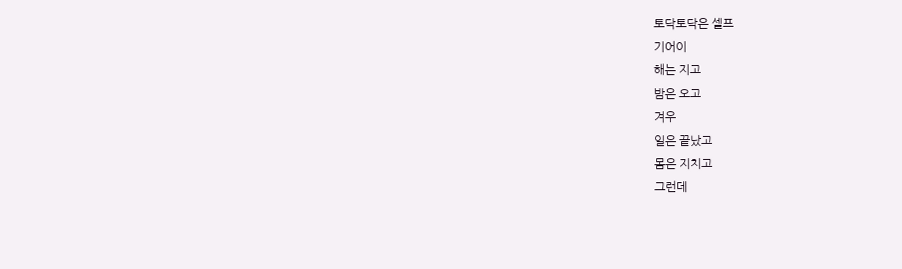토닥토닥은 셀프
기어이
해는 지고
밤은 오고
겨우
일은 끝났고
몸은 지치고
그런데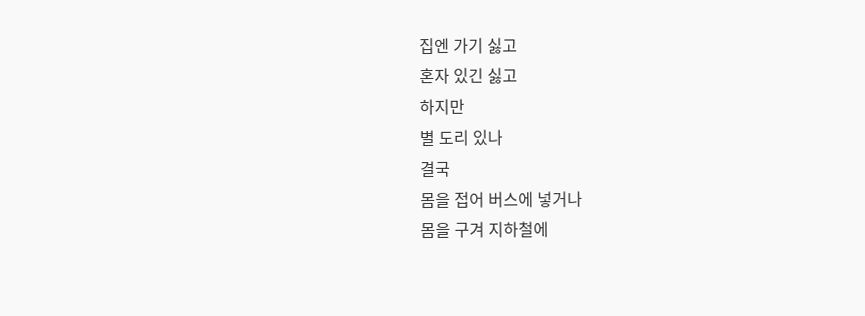집엔 가기 싫고
혼자 있긴 싫고
하지만
별 도리 있나
결국
몸을 접어 버스에 넣거나
몸을 구겨 지하철에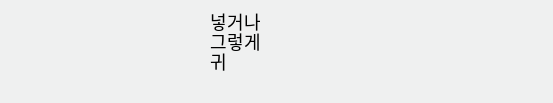넣거나
그렇게
귀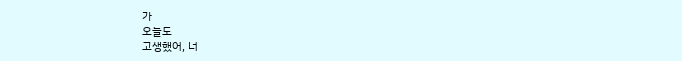가
오늘도
고생했어, 너